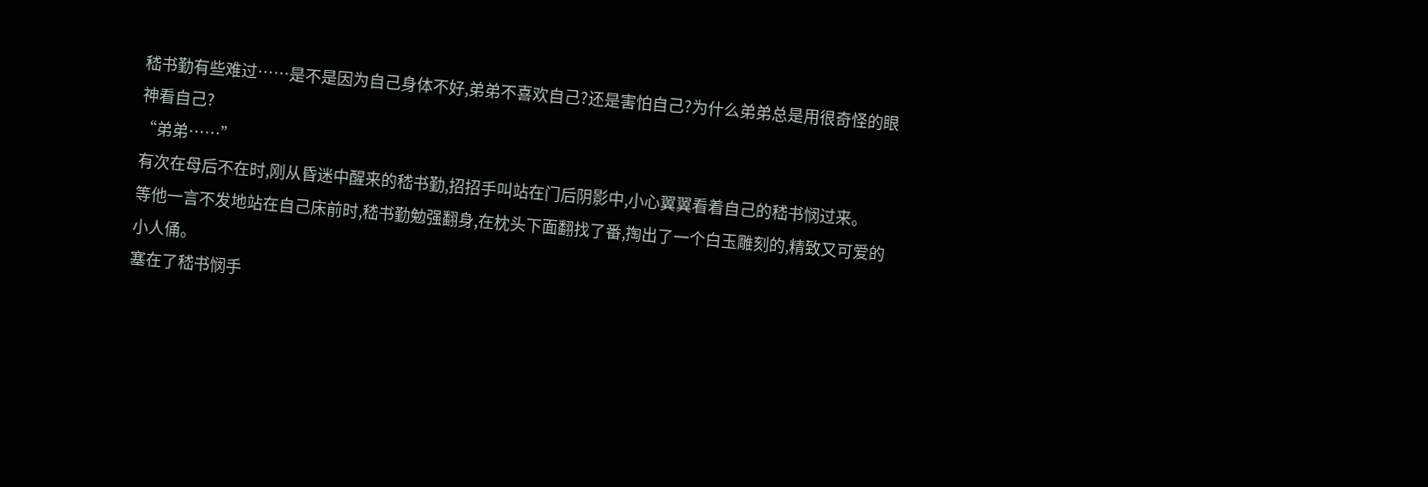嵇书勤有些难过……是不是因为自己身体不好,弟弟不喜欢自己?还是害怕自己?为什么弟弟总是用很奇怪的眼神看自己?
“弟弟……”
有次在母后不在时,刚从昏迷中醒来的嵇书勤,招招手叫站在门后阴影中,小心翼翼看着自己的嵇书悯过来。
等他一言不发地站在自己床前时,嵇书勤勉强翻身,在枕头下面翻找了番,掏出了一个白玉雕刻的,精致又可爱的小人俑。
塞在了嵇书悯手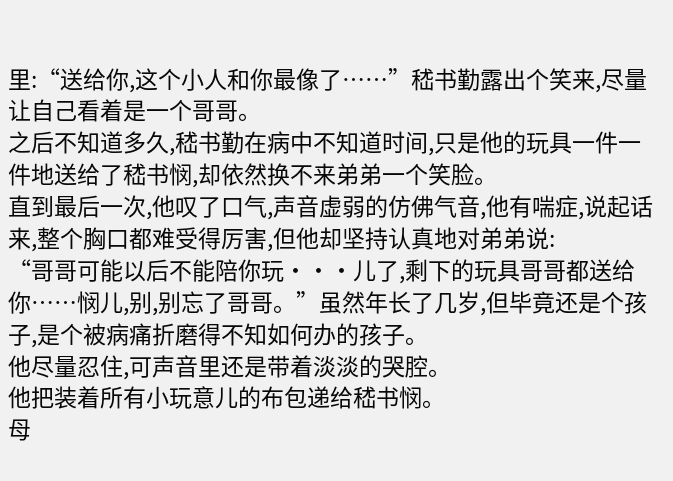里:“送给你,这个小人和你最像了……”嵇书勤露出个笑来,尽量让自己看着是一个哥哥。
之后不知道多久,嵇书勤在病中不知道时间,只是他的玩具一件一件地送给了嵇书悯,却依然换不来弟弟一个笑脸。
直到最后一次,他叹了口气,声音虚弱的仿佛气音,他有喘症,说起话来,整个胸口都难受得厉害,但他却坚持认真地对弟弟说:
“哥哥可能以后不能陪你玩···儿了,剩下的玩具哥哥都送给你……悯儿,别,别忘了哥哥。”虽然年长了几岁,但毕竟还是个孩子,是个被病痛折磨得不知如何办的孩子。
他尽量忍住,可声音里还是带着淡淡的哭腔。
他把装着所有小玩意儿的布包递给嵇书悯。
母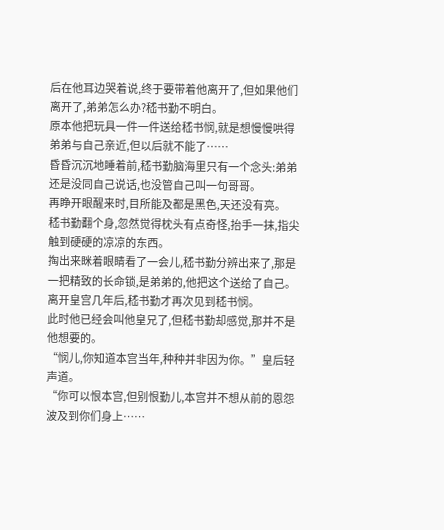后在他耳边哭着说,终于要带着他离开了,但如果他们离开了,弟弟怎么办?嵇书勤不明白。
原本他把玩具一件一件送给嵇书悯,就是想慢慢哄得弟弟与自己亲近,但以后就不能了……
昏昏沉沉地睡着前,嵇书勤脑海里只有一个念头:弟弟还是没同自己说话,也没管自己叫一句哥哥。
再睁开眼醒来时,目所能及都是黑色,天还没有亮。
嵇书勤翻个身,忽然觉得枕头有点奇怪,抬手一抹,指尖触到硬硬的凉凉的东西。
掏出来眯着眼睛看了一会儿,嵇书勤分辨出来了,那是一把精致的长命锁,是弟弟的,他把这个送给了自己。
离开皇宫几年后,嵇书勤才再次见到嵇书悯。
此时他已经会叫他皇兄了,但嵇书勤却感觉,那并不是他想要的。
“悯儿,你知道本宫当年,种种并非因为你。”皇后轻声道。
“你可以恨本宫,但别恨勤儿,本宫并不想从前的恩怨波及到你们身上……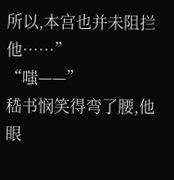所以,本宫也并未阻拦他……”
“嗤——”
嵇书悯笑得弯了腰,他眼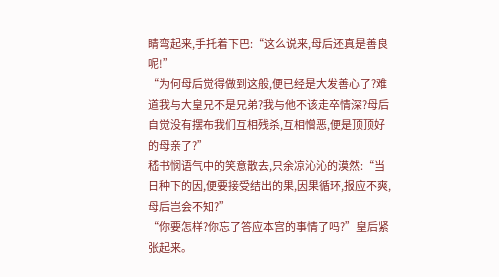睛弯起来,手托着下巴:“这么说来,母后还真是善良呢!”
“为何母后觉得做到这般,便已经是大发善心了?难道我与大皇兄不是兄弟?我与他不该走卒情深?母后自觉没有摆布我们互相残杀,互相憎恶,便是顶顶好的母亲了?”
嵇书悯语气中的笑意散去,只余凉沁沁的漠然:“当日种下的因,便要接受结出的果,因果循环,报应不爽,母后岂会不知?”
“你要怎样?你忘了答应本宫的事情了吗?”皇后紧张起来。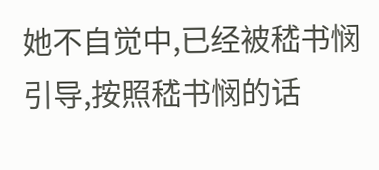她不自觉中,已经被嵇书悯引导,按照嵇书悯的话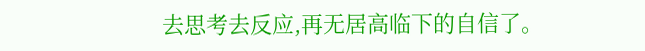去思考去反应,再无居高临下的自信了。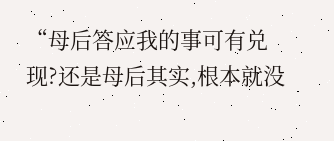“母后答应我的事可有兑现?还是母后其实,根本就没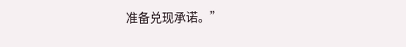准备兑现承诺。”